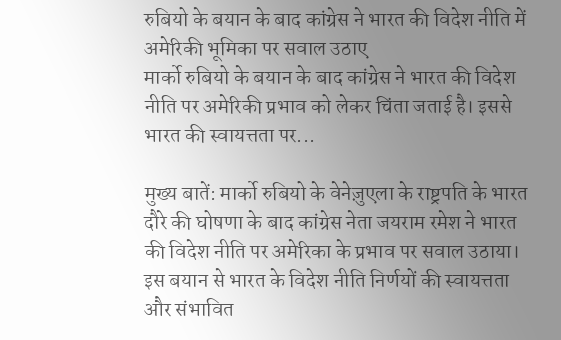रुबियो के बयान के बाद कांग्रेस ने भारत की विदेश नीति में अमेरिकी भूमिका पर सवाल उठाए
मार्को रुबियो के बयान के बाद कांग्रेस ने भारत की विदेश नीति पर अमेरिकी प्रभाव को लेकर चिंता जताई है। इससे भारत की स्वायत्तता पर...

मुख्य बातें: मार्को रुबियो के वेनेज़ुएला के राष्ट्रपति के भारत दौरे की घोषणा के बाद कांग्रेस नेता जयराम रमेश ने भारत की विदेश नीति पर अमेरिका के प्रभाव पर सवाल उठाया। इस बयान से भारत के विदेश नीति निर्णयों की स्वायत्तता और संभावित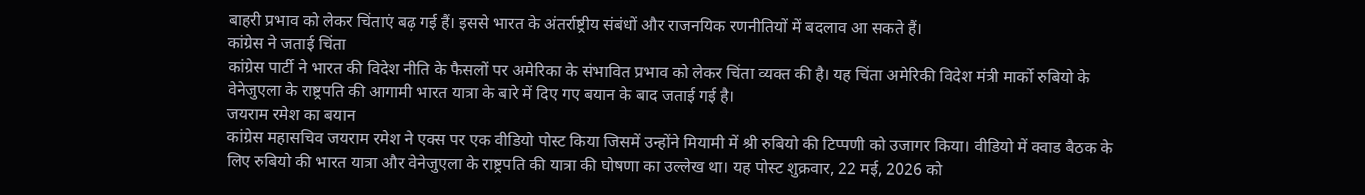बाहरी प्रभाव को लेकर चिंताएं बढ़ गई हैं। इससे भारत के अंतर्राष्ट्रीय संबंधों और राजनयिक रणनीतियों में बदलाव आ सकते हैं।
कांग्रेस ने जताई चिंता
कांग्रेस पार्टी ने भारत की विदेश नीति के फैसलों पर अमेरिका के संभावित प्रभाव को लेकर चिंता व्यक्त की है। यह चिंता अमेरिकी विदेश मंत्री मार्को रुबियो के वेनेजुएला के राष्ट्रपति की आगामी भारत यात्रा के बारे में दिए गए बयान के बाद जताई गई है।
जयराम रमेश का बयान
कांग्रेस महासचिव जयराम रमेश ने एक्स पर एक वीडियो पोस्ट किया जिसमें उन्होंने मियामी में श्री रुबियो की टिप्पणी को उजागर किया। वीडियो में क्वाड बैठक के लिए रुबियो की भारत यात्रा और वेनेजुएला के राष्ट्रपति की यात्रा की घोषणा का उल्लेख था। यह पोस्ट शुक्रवार, 22 मई, 2026 को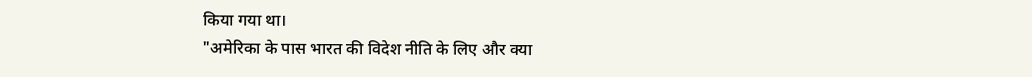किया गया था।
"अमेरिका के पास भारत की विदेश नीति के लिए और क्या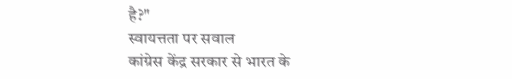है?"
स्वायत्तता पर सवाल
कांग्रेस केंद्र सरकार से भारत के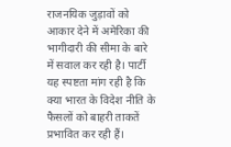राजनयिक जुड़ावों को आकार देने में अमेरिका की भागीदारी की सीमा के बारे में सवाल कर रही है। पार्टी यह स्पष्टता मांग रही है कि क्या भारत के विदेश नीति के फैसलों को बाहरी ताकतें प्रभावित कर रही हैं।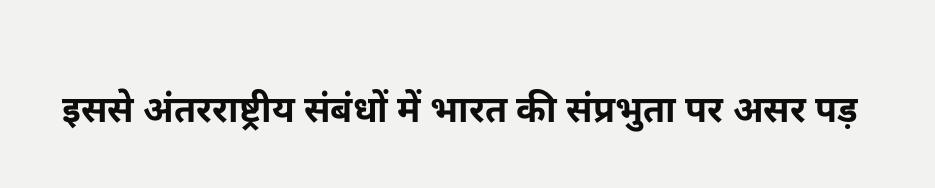इससे अंतरराष्ट्रीय संबंधों में भारत की संप्रभुता पर असर पड़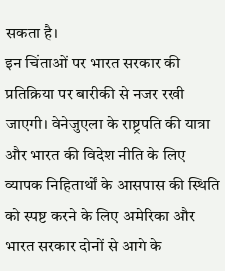सकता है।
इन चिंताओं पर भारत सरकार की प्रतिक्रिया पर बारीकी से नजर रखी जाएगी। वेनेजुएला के राष्ट्रपति की यात्रा और भारत की विदेश नीति के लिए व्यापक निहितार्थों के आसपास की स्थिति को स्पष्ट करने के लिए अमेरिका और भारत सरकार दोनों से आगे के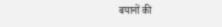बयानों की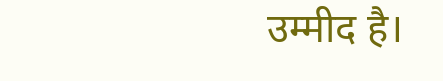उम्मीद है।